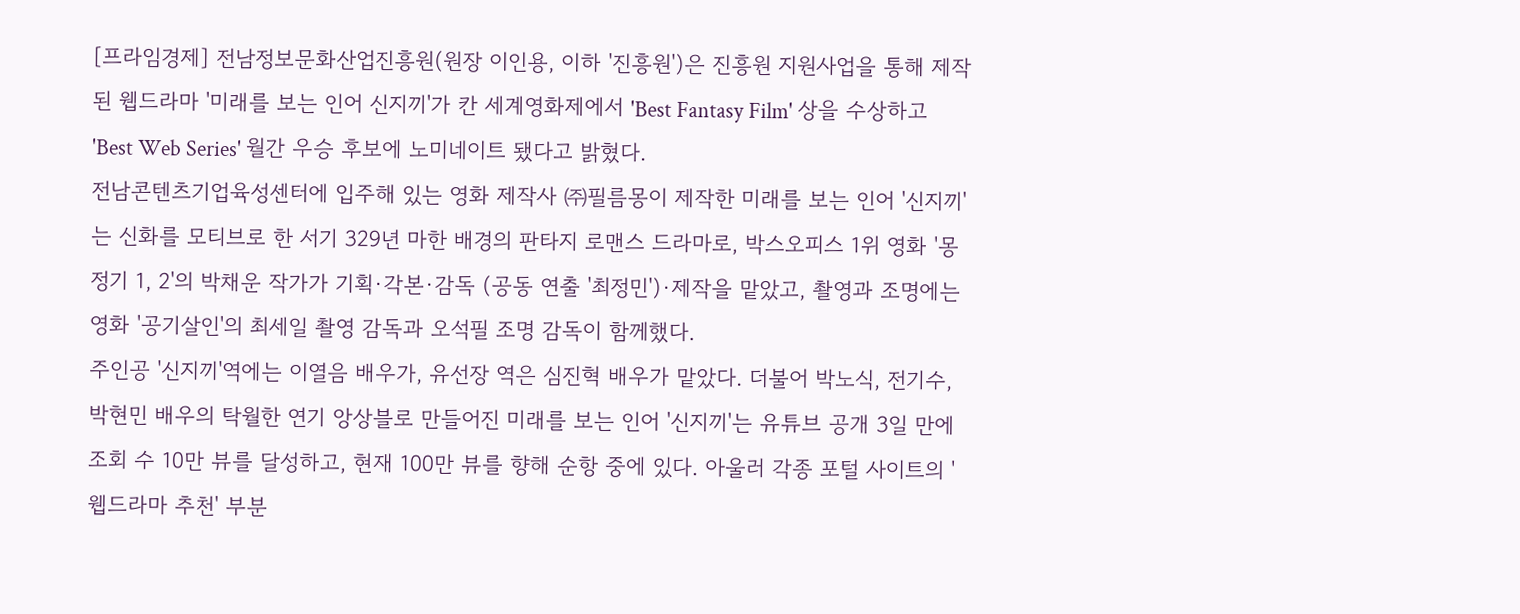[프라임경제] 전남정보문화산업진흥원(원장 이인용, 이하 '진흥원')은 진흥원 지원사업을 통해 제작된 웹드라마 '미래를 보는 인어 신지끼'가 칸 세계영화제에서 'Best Fantasy Film' 상을 수상하고 'Best Web Series' 월간 우승 후보에 노미네이트 됐다고 밝혔다.
전남콘텐츠기업육성센터에 입주해 있는 영화 제작사 ㈜필름몽이 제작한 미래를 보는 인어 '신지끼'는 신화를 모티브로 한 서기 329년 마한 배경의 판타지 로맨스 드라마로, 박스오피스 1위 영화 '몽정기 1, 2'의 박채운 작가가 기획·각본·감독 (공동 연출 '최정민')·제작을 맡았고, 촬영과 조명에는 영화 '공기살인'의 최세일 촬영 감독과 오석필 조명 감독이 함께했다.
주인공 '신지끼'역에는 이열음 배우가, 유선장 역은 심진혁 배우가 맡았다. 더불어 박노식, 전기수, 박현민 배우의 탁월한 연기 앙상블로 만들어진 미래를 보는 인어 '신지끼'는 유튜브 공개 3일 만에 조회 수 10만 뷰를 달성하고, 현재 100만 뷰를 향해 순항 중에 있다. 아울러 각종 포털 사이트의 '웹드라마 추천' 부분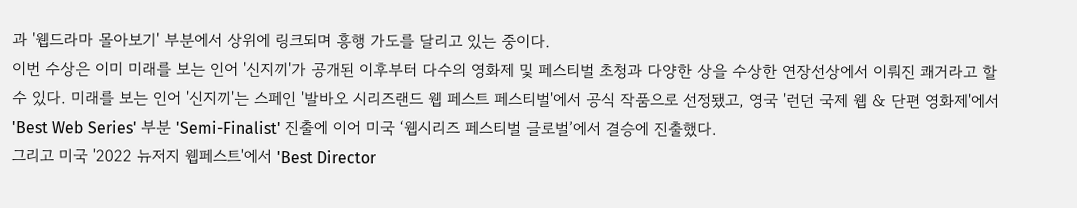과 '웹드라마 몰아보기' 부분에서 상위에 링크되며 흥행 가도를 달리고 있는 중이다.
이번 수상은 이미 미래를 보는 인어 '신지끼'가 공개된 이후부터 다수의 영화제 및 페스티벌 초청과 다양한 상을 수상한 연장선상에서 이뤄진 쾌거라고 할 수 있다. 미래를 보는 인어 '신지끼'는 스페인 '발바오 시리즈랜드 웹 페스트 페스티벌'에서 공식 작품으로 선정됐고, 영국 '런던 국제 웹 & 단편 영화제'에서 'Best Web Series' 부분 'Semi-Finalist' 진출에 이어 미국 ‘웹시리즈 페스티벌 글로벌’에서 결승에 진출했다.
그리고 미국 '2022 뉴저지 웹페스트'에서 'Best Director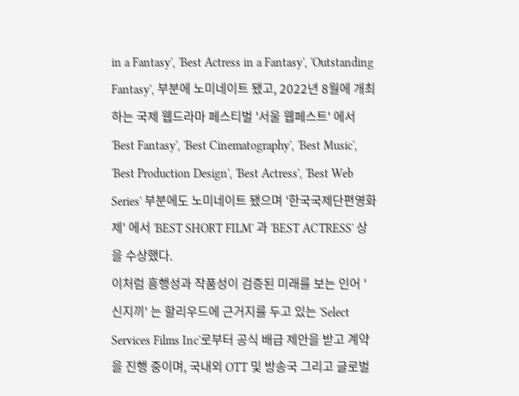in a Fantasy', 'Best Actress in a Fantasy', 'Outstanding Fantasy', 부분에 노미네이트 됐고, 2022년 8월에 개최하는 국제 웹드라마 페스티벌 '서울 웹페스트' 에서 'Best Fantasy', 'Best Cinematography', 'Best Music', 'Best Production Design', 'Best Actress', 'Best Web Series' 부분에도 노미네이트 됐으며 '한국국제단편영화제' 에서 'BEST SHORT FILM' 과 'BEST ACTRESS' 상을 수상했다.
이처럼 흥행성과 작품성이 검증된 미래를 보는 인어 '신지끼' 는 할리우드에 근거지를 두고 있는 'Select Services Films Inc'로부터 공식 배급 제안을 받고 계약을 진행 중이며, 국내외 OTT 및 방송국 그리고 글로벌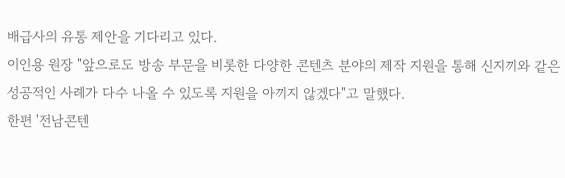배급사의 유통 제안을 기다리고 있다.
이인용 원장 "앞으로도 방송 부문을 비롯한 다양한 콘텐츠 분야의 제작 지원을 통해 신지끼와 같은 성공적인 사례가 다수 나올 수 있도록 지원을 아끼지 않겠다"고 말했다.
한편 '전남콘텐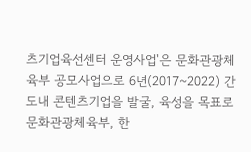츠기업육선센터 운영사업'은 문화관광체육부 공모사업으로 6년(2017~2022) 간 도내 콘텐츠기업을 발굴, 육성을 목표로 문화관광체육부, 한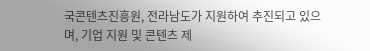국콘텐츠진흥원, 전라남도가 지원하여 추진되고 있으며, 기업 지원 및 콘텐츠 제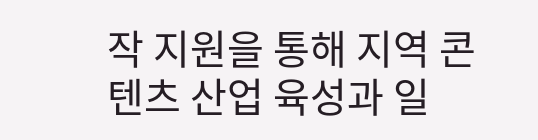작 지원을 통해 지역 콘텐츠 산업 육성과 일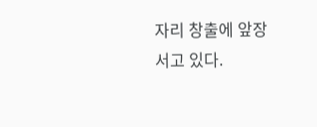자리 창출에 앞장서고 있다.